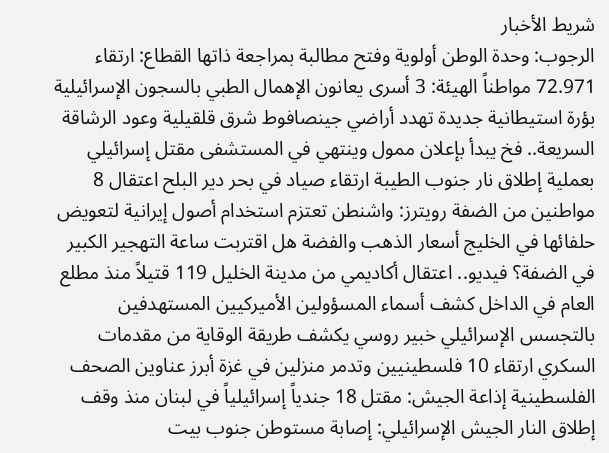شريط الأخبار
الرجوب: وحدة الوطن أولوية وفتح مطالبة بمراجعة ذاتها القطاع: ارتقاء 72.971 مواطناً الهيئة: 3 أسرى يعانون الإهمال الطبي بالسجون الإسرائيلية بؤرة استيطانية جديدة تهدد أراضي جينصافوط شرق قلقيلية وعود الرشاقة السريعة.. فخ يبدأ بإعلان ممول وينتهي في المستشفى مقتل إسرائيلي بعملية إطلاق نار جنوب الطيبة ارتقاء صياد في بحر دير البلح اعتقال 8 مواطنين من الضفة رويترز: واشنطن تعتزم استخدام أصول إيرانية لتعويض حلفائها في الخليج أسعار الذهب والفضة هل اقتربت ساعة التهجير الكبير في الضفة؟ فيديو.. اعتقال أكاديمي من مدينة الخليل 119 قتيلاً منذ مطلع العام في الداخل كشف أسماء المسؤولين الأميركيين المستهدفين بالتجسس الإسرائيلي خبير روسي يكشف طريقة الوقاية من مقدمات السكري ارتقاء 10 فلسطينيين وتدمر منزلين في غزة أبرز عناوين الصحف الفلسطينية إذاعة الجيش: مقتل 18 جندياً إسرائيلياً في لبنان منذ وقف إطلاق النار الجيش الإسرائيلي: إصابة مستوطن جنوب بيت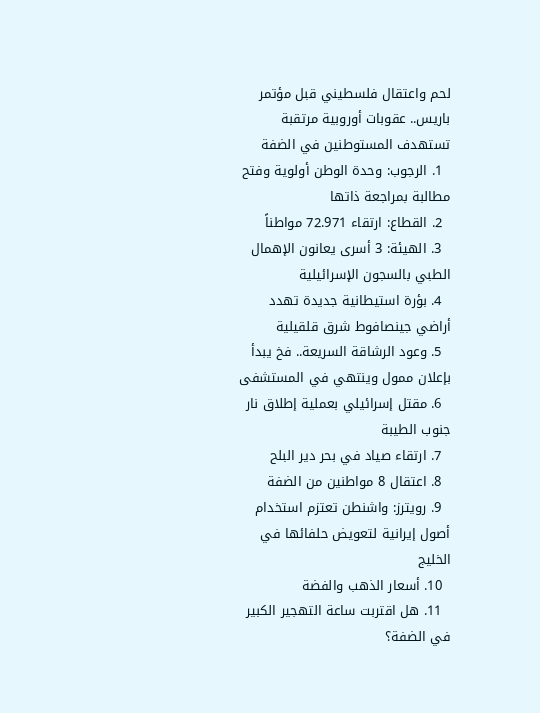لحم واعتقال فلسطيني قبل مؤتمر باريس.. عقوبات أوروبية مرتقبة تستهدف المستوطنين في الضفة
  1. الرجوب: وحدة الوطن أولوية وفتح مطالبة بمراجعة ذاتها
  2. القطاع: ارتقاء 72.971 مواطناً
  3. الهيئة: 3 أسرى يعانون الإهمال الطبي بالسجون الإسرائيلية
  4. بؤرة استيطانية جديدة تهدد أراضي جينصافوط شرق قلقيلية
  5. وعود الرشاقة السريعة.. فخ يبدأ بإعلان ممول وينتهي في المستشفى
  6. مقتل إسرائيلي بعملية إطلاق نار جنوب الطيبة
  7. ارتقاء صياد في بحر دير البلح
  8. اعتقال 8 مواطنين من الضفة
  9. رويترز: واشنطن تعتزم استخدام أصول إيرانية لتعويض حلفائها في الخليج
  10. أسعار الذهب والفضة
  11. هل اقتربت ساعة التهجير الكبير في الضفة؟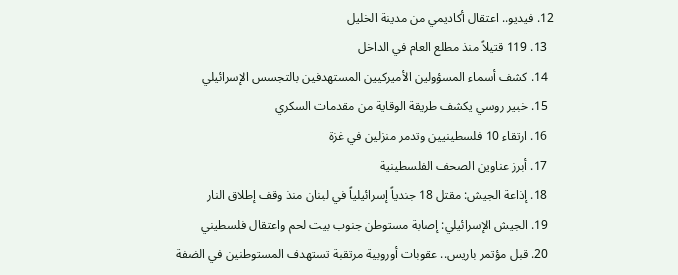12. فيديو.. اعتقال أكاديمي من مدينة الخليل
  13. 119 قتيلاً منذ مطلع العام في الداخل
  14. كشف أسماء المسؤولين الأميركيين المستهدفين بالتجسس الإسرائيلي
  15. خبير روسي يكشف طريقة الوقاية من مقدمات السكري
  16. ارتقاء 10 فلسطينيين وتدمر منزلين في غزة
  17. أبرز عناوين الصحف الفلسطينية
  18. إذاعة الجيش: مقتل 18 جندياً إسرائيلياً في لبنان منذ وقف إطلاق النار
  19. الجيش الإسرائيلي: إصابة مستوطن جنوب بيت لحم واعتقال فلسطيني
  20. قبل مؤتمر باريس.. عقوبات أوروبية مرتقبة تستهدف المستوطنين في الضفة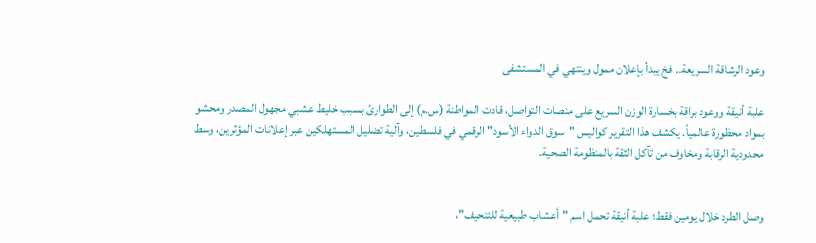وعود الرشاقة السريعة.. فخ يبدأ بإعلان ممول وينتهي في المستشفى

علبة أنيقة ووعود براقة بخسارة الوزن السريع على منصات التواصل، قادت المواطنة (س.م) إلى الطوارئ بسبب خليط عشبي مجهول المصدر ومحشو بمواد محظورة عالمياً. يكشف هذا التقرير كواليس "سوق الدواء الأسود" الرقمي في فلسطين، وآلية تضليل المستهلكين عبر إعلانات المؤثرين، وسط محدودية الرقابة ومخاوف من تآكل الثقة بالمنظومة الصحية.


وصل الطرد خلال يومين فقط؛ علبة أنيقة تحمل اسم "أعشاب طبيعية للتنحيف"،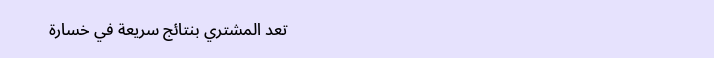تعد المشتري بنتائج سريعة في خسارة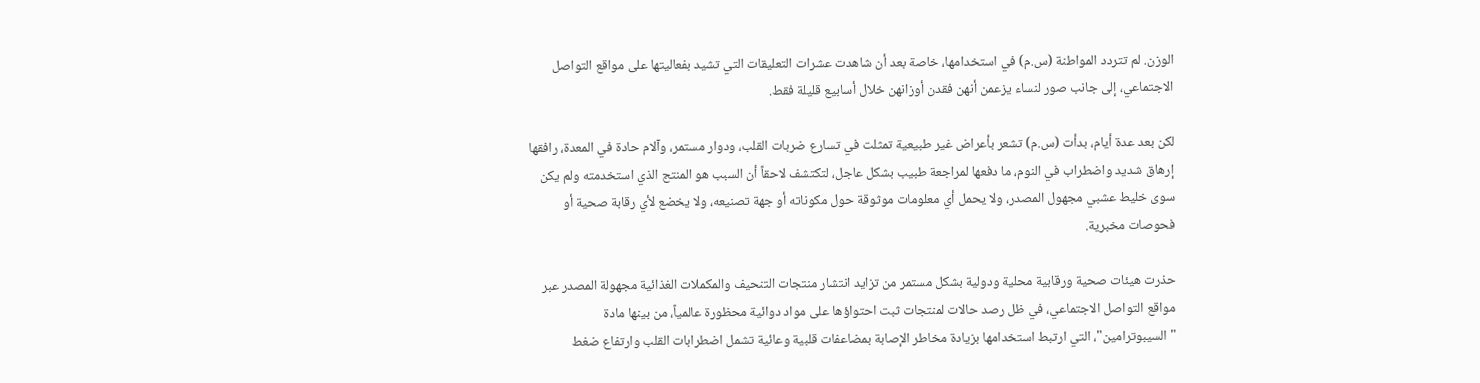الوزن. لم تتردد المواطنة (س.م) في استخدامها، خاصة بعد أن شاهدت عشرات التعليقات التي تشيد بفعاليتها على مواقع التواصل الاجتماعي، إلى جانب صور لنساء يزعمن أنهن فقدن أوزانهن خلال أسابيع قليلة فقط.

لكن بعد عدة أيام، بدأت (س.م) تشعر بأعراض غير طبيعية تمثلت في تسارع ضربات القلب، ودوار مستمر، وآلام حادة في المعدة، رافقها إرهاق شديد واضطراب في النوم، ما دفعها لمراجعة طبيب بشكل عاجل، لتكتشف لاحقاً أن السبب هو المنتج الذي استخدمته ولم يكن سوى خليط عشبي مجهول المصدر، ولا يحمل أي معلومات موثوقة حول مكوناته أو جهة تصنيعه، ولا يخضع لأي رقابة صحية أو فحوصات مخبرية.

حذرت هيئات صحية ورقابية محلية ودولية بشكل مستمر من تزايد انتشار منتجات التنحيف والمكملات الغذائية مجهولة المصدر عبر مواقع التواصل الاجتماعي، في ظل رصد حالات لمنتجات ثبت احتواؤها على مواد دوائية محظورة عالمياً، من بينها مادة "السيبوترامين"، التي ارتبط استخدامها بزيادة مخاطر الإصابة بمضاعفات قلبية وعائية تشمل اضطرابات القلب وارتفاع ضغط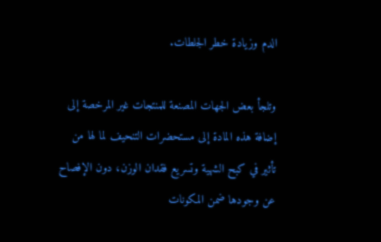الدم وزيادة خطر الجلطات.

وتلجأ بعض الجهات المصنعة للمنتجات غير المرخصة إلى إضافة هذه المادة إلى مستحضرات التنحيف لما لها من تأثير في كبح الشهية وتسريع فقدان الوزن، دون الإفصاح عن وجودها ضمن المكونات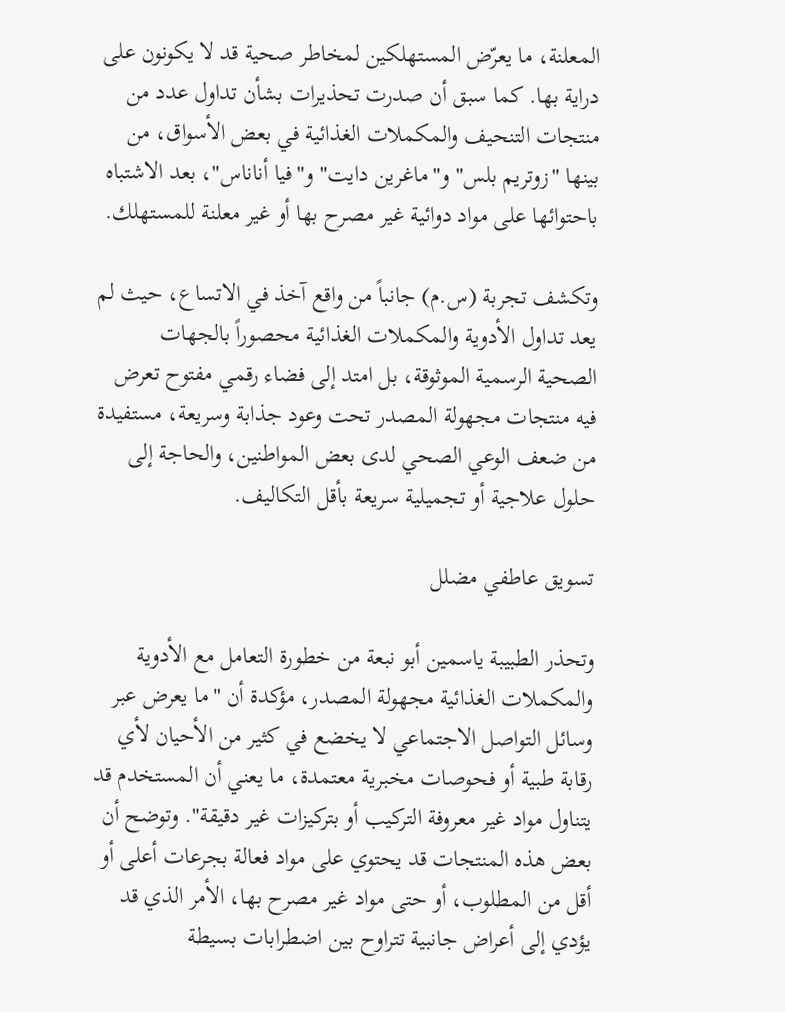المعلنة، ما يعرّض المستهلكين لمخاطر صحية قد لا يكونون على دراية بها. كما سبق أن صدرت تحذيرات بشأن تداول عدد من منتجات التنحيف والمكملات الغذائية في بعض الأسواق، من بينها "زوتريم بلس" و"ماغرين دايت" و"فيا أناناس"، بعد الاشتباه باحتوائها على مواد دوائية غير مصرح بها أو غير معلنة للمستهلك.

وتكشف تجربة (س.م) جانباً من واقع آخذ في الاتساع، حيث لم يعد تداول الأدوية والمكملات الغذائية محصوراً بالجهات الصحية الرسمية الموثوقة، بل امتد إلى فضاء رقمي مفتوح تعرض فيه منتجات مجهولة المصدر تحت وعود جذابة وسريعة، مستفيدة من ضعف الوعي الصحي لدى بعض المواطنين، والحاجة إلى حلول علاجية أو تجميلية سريعة بأقل التكاليف.

تسويق عاطفي مضلل

وتحذر الطبيبة ياسمين أبو نبعة من خطورة التعامل مع الأدوية والمكملات الغذائية مجهولة المصدر، مؤكدة أن "ما يعرض عبر وسائل التواصل الاجتماعي لا يخضع في كثير من الأحيان لأي رقابة طبية أو فحوصات مخبرية معتمدة، ما يعني أن المستخدم قد يتناول مواد غير معروفة التركيب أو بتركيزات غير دقيقة". وتوضح أن بعض هذه المنتجات قد يحتوي على مواد فعالة بجرعات أعلى أو أقل من المطلوب، أو حتى مواد غير مصرح بها، الأمر الذي قد يؤدي إلى أعراض جانبية تتراوح بين اضطرابات بسيطة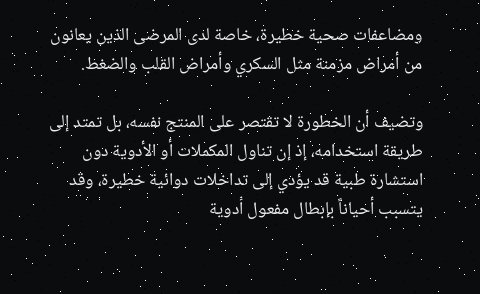ومضاعفات صحية خطيرة، خاصة لدى المرضى الذين يعانون من أمراض مزمنة مثل السكري وأمراض القلب والضغط.

وتضيف أن الخطورة لا تقتصر على المنتج نفسه، بل تمتد إلى طريقة استخدامه، إذ إن تناول المكملات أو الأدوية دون استشارة طبية قد يؤدي إلى تداخلات دوائية خطيرة، وقد يتسبب أحياناً بإبطال مفعول أدوية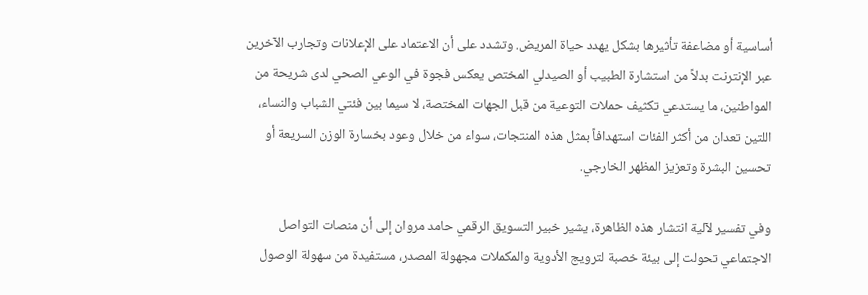أساسية أو مضاعفة تأثيرها بشكل يهدد حياة المريض. وتشدد على أن الاعتماد على الإعلانات وتجارب الآخرين عبر الإنترنت بدلاً من استشارة الطبيب أو الصيدلي المختص يعكس فجوة في الوعي الصحي لدى شريحة من المواطنين، ما يستدعي تكثيف حملات التوعية من قبل الجهات المختصة، لا سيما بين فئتي الشباب والنساء، اللتين تعدان من أكثر الفئات استهدافاً بمثل هذه المنتجات، سواء من خلال وعود بخسارة الوزن السريعة أو تحسين البشرة وتعزيز المظهر الخارجي.

وفي تفسير لآلية انتشار هذه الظاهرة، يشير خبير التسويق الرقمي حامد مروان إلى أن منصات التواصل الاجتماعي تحولت إلى بيئة خصبة لترويج الأدوية والمكملات مجهولة المصدر، مستفيدة من سهولة الوصول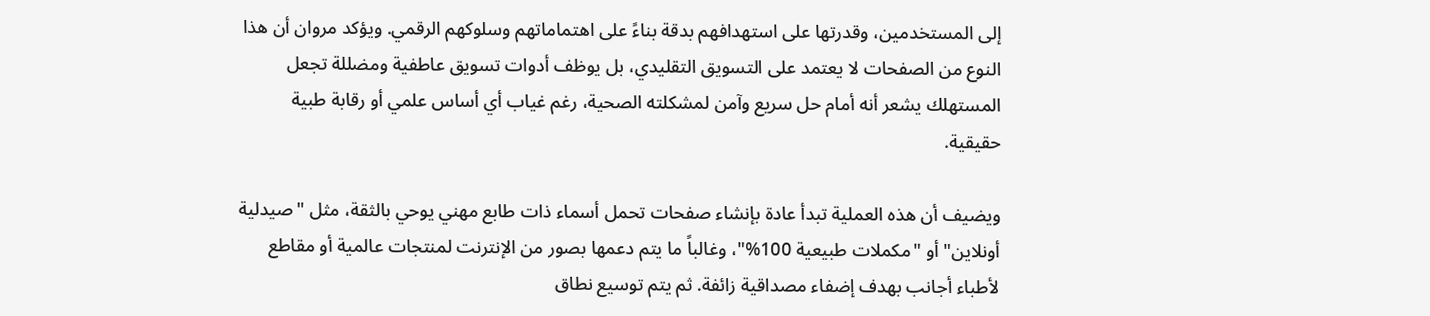إلى المستخدمين، وقدرتها على استهدافهم بدقة بناءً على اهتماماتهم وسلوكهم الرقمي. ويؤكد مروان أن هذا النوع من الصفحات لا يعتمد على التسويق التقليدي، بل يوظف أدوات تسويق عاطفية ومضللة تجعل المستهلك يشعر أنه أمام حل سريع وآمن لمشكلته الصحية، رغم غياب أي أساس علمي أو رقابة طبية حقيقية.

ويضيف أن هذه العملية تبدأ عادة بإنشاء صفحات تحمل أسماء ذات طابع مهني يوحي بالثقة، مثل "صيدلية أونلاين" أو "مكملات طبيعية 100%"، وغالباً ما يتم دعمها بصور من الإنترنت لمنتجات عالمية أو مقاطع لأطباء أجانب بهدف إضفاء مصداقية زائفة. ثم يتم توسيع نطاق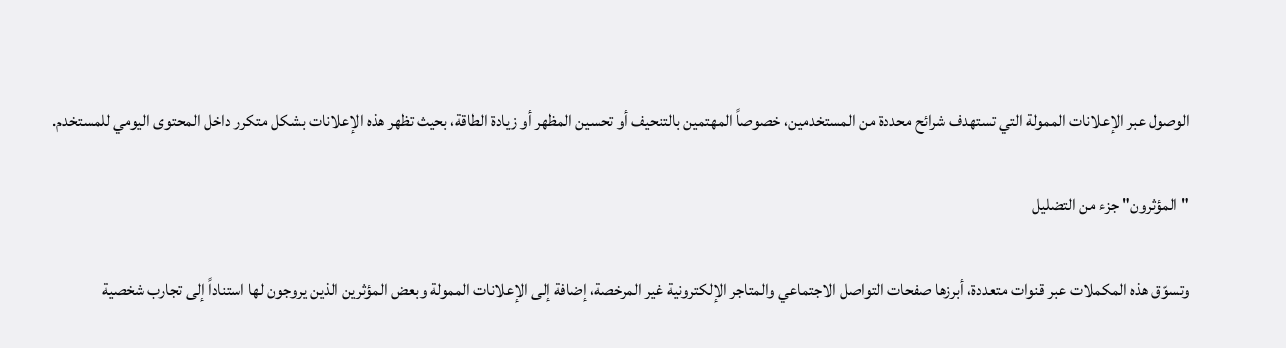الوصول عبر الإعلانات الممولة التي تستهدف شرائح محددة من المستخدمين، خصوصاً المهتمين بالتنحيف أو تحسين المظهر أو زيادة الطاقة، بحيث تظهر هذه الإعلانات بشكل متكرر داخل المحتوى اليومي للمستخدم.

"المؤثرون" جزء من التضليل

وتسوّق هذه المكملات عبر قنوات متعددة، أبرزها صفحات التواصل الاجتماعي والمتاجر الإلكترونية غير المرخصة، إضافة إلى الإعلانات الممولة وبعض المؤثرين الذين يروجون لها استناداً إلى تجارب شخصية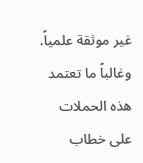غير موثقة علمياً. وغالباً ما تعتمد هذه الحملات على خطاب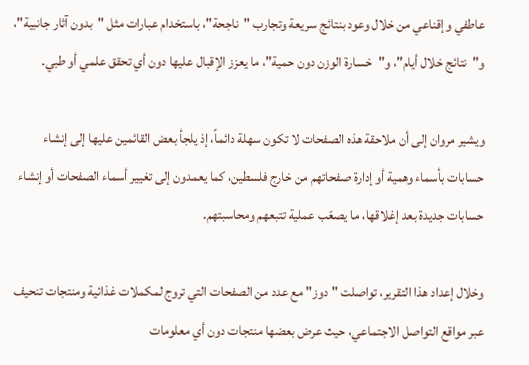عاطفي وإقناعي من خلال وعود بنتائج سريعة وتجارب "ناجحة"، باستخدام عبارات مثل "بدون آثار جانبية"، و"نتائج خلال أيام"، و"خسارة الوزن دون حمية"، ما يعزز الإقبال عليها دون أي تحقق علمي أو طبي.

ويشير مروان إلى أن ملاحقة هذه الصفحات لا تكون سهلة دائماً، إذ يلجأ بعض القائمين عليها إلى إنشاء حسابات بأسماء وهمية أو إدارة صفحاتهم من خارج فلسطين، كما يعمدون إلى تغيير أسماء الصفحات أو إنشاء حسابات جديدة بعد إغلاقها، ما يصعّب عملية تتبعهم ومحاسبتهم.

وخلال إعداد هذا التقرير، تواصلت "دوز" مع عدد من الصفحات التي تروج لمكملات غذائية ومنتجات تنحيف عبر مواقع التواصل الاجتماعي، حيث عرض بعضها منتجات دون أي معلومات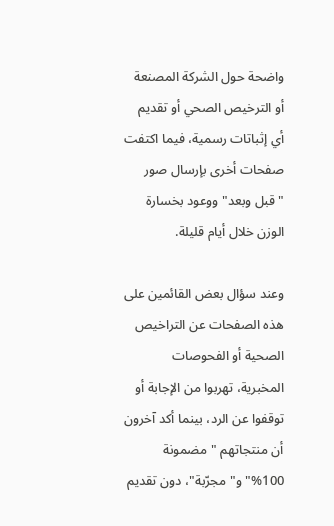واضحة حول الشركة المصنعة أو الترخيص الصحي أو تقديم أي إثباتات رسمية، فيما اكتفت صفحات أخرى بإرسال صور "قبل وبعد" ووعود بخسارة الوزن خلال أيام قليلة.

وعند سؤال بعض القائمين على هذه الصفحات عن التراخيص الصحية أو الفحوصات المخبرية، تهربوا من الإجابة أو توقفوا عن الرد، بينما أكد آخرون أن منتجاتهم "مضمونة 100%" و"مجرّبة"، دون تقديم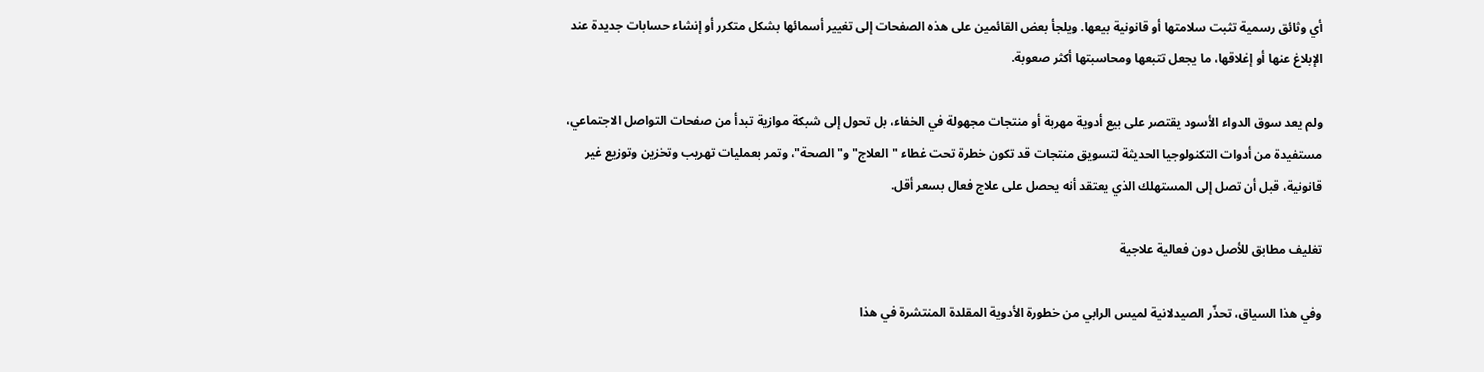أي وثائق رسمية تثبت سلامتها أو قانونية بيعها. ويلجأ بعض القائمين على هذه الصفحات إلى تغيير أسمائها بشكل متكرر أو إنشاء حسابات جديدة عند الإبلاغ عنها أو إغلاقها، ما يجعل تتبعها ومحاسبتها أكثر صعوبة.

ولم يعد سوق الدواء الأسود يقتصر على بيع أدوية مهربة أو منتجات مجهولة في الخفاء، بل تحول إلى شبكة موازية تبدأ من صفحات التواصل الاجتماعي، مستفيدة من أدوات التكنولوجيا الحديثة لتسويق منتجات قد تكون خطرة تحت غطاء "العلاج" و"الصحة"، وتمر بعمليات تهريب وتخزين وتوزيع غير قانونية، قبل أن تصل إلى المستهلك الذي يعتقد أنه يحصل على علاج فعال بسعر أقل.

تغليف مطابق للأصل دون فعالية علاجية

وفي هذا السياق، تحذّر الصيدلانية لميس الرابي من خطورة الأدوية المقلدة المنتشرة في هذا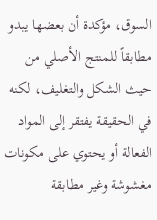السوق، مؤكدة أن بعضها يبدو مطابقاً للمنتج الأصلي من حيث الشكل والتغليف، لكنه في الحقيقة يفتقر إلى المواد الفعالة أو يحتوي على مكونات مغشوشة وغير مطابقة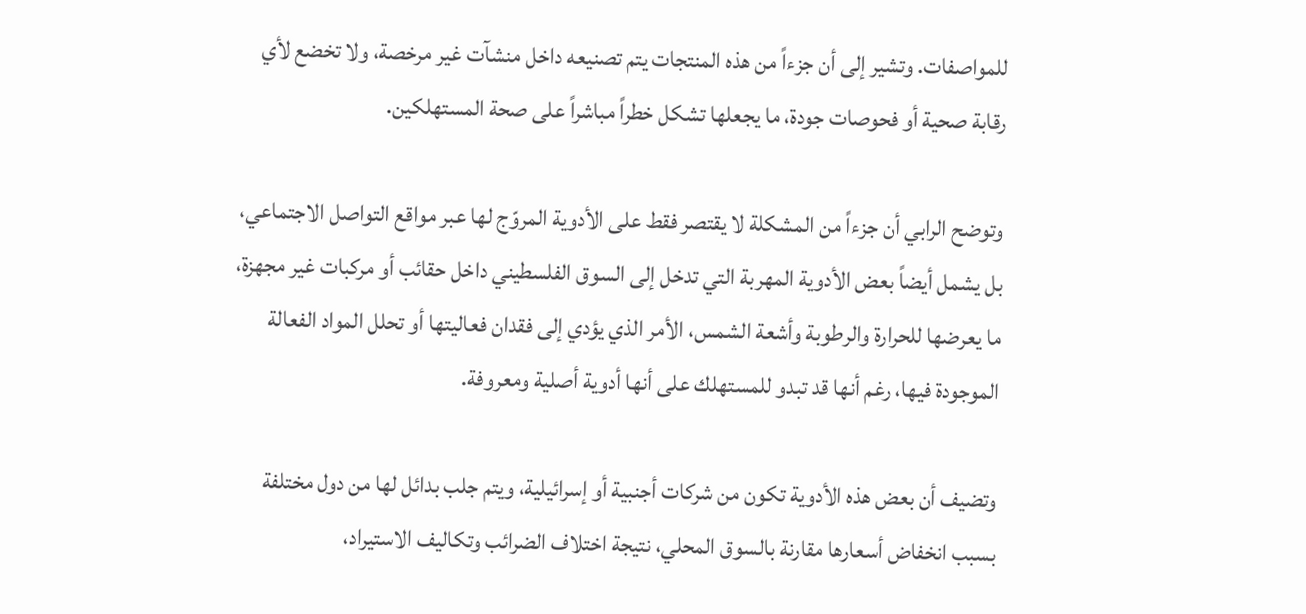للمواصفات. وتشير إلى أن جزءاً من هذه المنتجات يتم تصنيعه داخل منشآت غير مرخصة، ولا تخضع لأي رقابة صحية أو فحوصات جودة، ما يجعلها تشكل خطراً مباشراً على صحة المستهلكين.

وتوضح الرابي أن جزءاً من المشكلة لا يقتصر فقط على الأدوية المروّج لها عبر مواقع التواصل الاجتماعي، بل يشمل أيضاً بعض الأدوية المهربة التي تدخل إلى السوق الفلسطيني داخل حقائب أو مركبات غير مجهزة، ما يعرضها للحرارة والرطوبة وأشعة الشمس، الأمر الذي يؤدي إلى فقدان فعاليتها أو تحلل المواد الفعالة الموجودة فيها، رغم أنها قد تبدو للمستهلك على أنها أدوية أصلية ومعروفة.

وتضيف أن بعض هذه الأدوية تكون من شركات أجنبية أو إسرائيلية، ويتم جلب بدائل لها من دول مختلفة بسبب انخفاض أسعارها مقارنة بالسوق المحلي، نتيجة اختلاف الضرائب وتكاليف الاستيراد،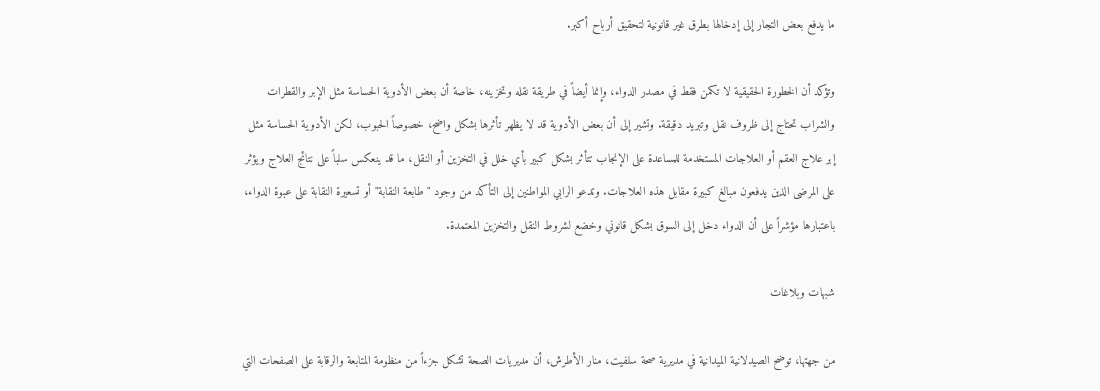ما يدفع بعض التجار إلى إدخالها بطرق غير قانونية لتحقيق أرباح أكبر.

وتؤكد أن الخطورة الحقيقية لا تكمن فقط في مصدر الدواء، وإنما أيضاً في طريقة نقله وتخزينه، خاصة أن بعض الأدوية الحساسة مثل الإبر والقطرات والشراب تحتاج إلى ظروف نقل وتبريد دقيقة. وتشير إلى أن بعض الأدوية قد لا يظهر تأثرها بشكل واضح، خصوصاً الحبوب، لكن الأدوية الحساسة مثل إبر علاج العقم أو العلاجات المستخدمة للمساعدة على الإنجاب تتأثر بشكل كبير بأي خلل في التخزين أو النقل، ما قد ينعكس سلباً على نتائج العلاج ويؤثر على المرضى الذين يدفعون مبالغ كبيرة مقابل هذه العلاجات. وتدعو الرابي المواطنين إلى التأكد من وجود "طابعة النقابة" أو تسعيرة النقابة على عبوة الدواء، باعتبارها مؤشراً على أن الدواء دخل إلى السوق بشكل قانوني وخضع لشروط النقل والتخزين المعتمدة.

شبهات وبلاغات

من جهتها، توضح الصيدلانية الميدانية في مديرية صحة سلفيت، منار الأطرش، أن مديريات الصحة تشكل جزءاً من منظومة المتابعة والرقابة على الصفحات التي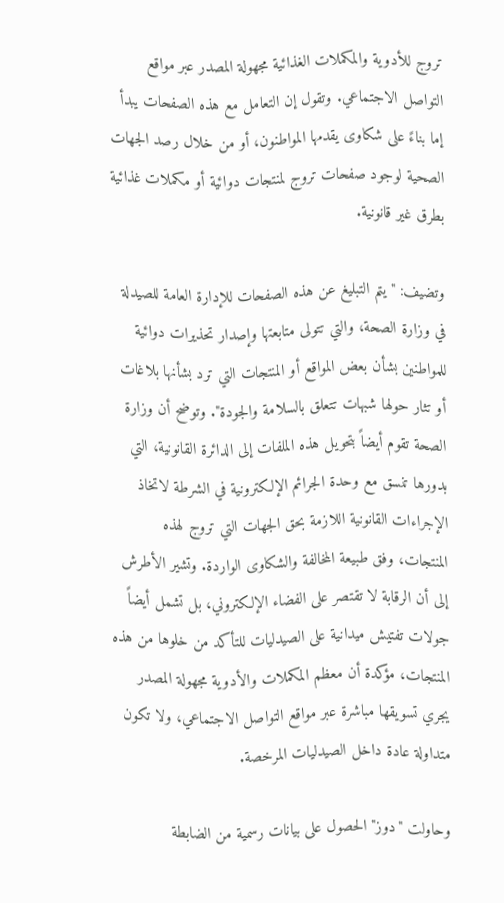تروج للأدوية والمكملات الغذائية مجهولة المصدر عبر مواقع التواصل الاجتماعي. وتقول إن التعامل مع هذه الصفحات يبدأ إما بناءً على شكاوى يقدمها المواطنون، أو من خلال رصد الجهات الصحية لوجود صفحات تروج لمنتجات دوائية أو مكملات غذائية بطرق غير قانونية.

وتضيف: "يتم التبليغ عن هذه الصفحات للإدارة العامة للصيدلة في وزارة الصحة، والتي تتولى متابعتها وإصدار تحذيرات دوائية للمواطنين بشأن بعض المواقع أو المنتجات التي ترد بشأنها بلاغات أو تثار حولها شبهات تتعلق بالسلامة والجودة". وتوضح أن وزارة الصحة تقوم أيضاً بتحويل هذه الملفات إلى الدائرة القانونية، التي بدورها تنسق مع وحدة الجرائم الإلكترونية في الشرطة لاتخاذ الإجراءات القانونية اللازمة بحق الجهات التي تروج لهذه المنتجات، وفق طبيعة المخالفة والشكاوى الواردة. وتشير الأطرش إلى أن الرقابة لا تقتصر على الفضاء الإلكتروني، بل تشمل أيضاً جولات تفتيش ميدانية على الصيدليات للتأكد من خلوها من هذه المنتجات، مؤكدة أن معظم المكملات والأدوية مجهولة المصدر يجري تسويقها مباشرة عبر مواقع التواصل الاجتماعي، ولا تكون متداولة عادة داخل الصيدليات المرخصة.

وحاولت "دوز" الحصول على بيانات رسمية من الضابطة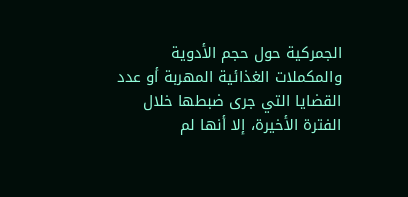الجمركية حول حجم الأدوية والمكملات الغذائية المهربة أو عدد القضايا التي جرى ضبطها خلال الفترة الأخيرة، إلا أنها لم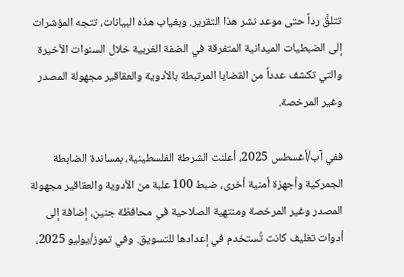تتلقَّ رداً حتى موعد نشر هذا التقرير. وبغياب هذه البيانات، تتجه المؤشرات إلى الضبطيات الميدانية المتفرقة في الضفة الغربية خلال السنوات الأخيرة والتي تكشف عدداً من القضايا المرتبطة بالأدوية والعقاقير مجهولة المصدر وغير المرخصة.

ففي آب/أغسطس 2025، أعلنت الشرطة الفلسطينية، بمساندة الضابطة الجمركية وأجهزة أمنية أخرى، ضبط 100 علبة من الأدوية والعقاقير مجهولة المصدر وغير المرخصة ومنتهية الصلاحية في محافظة جنين، إضافة إلى أدوات تغليف كانت تُستخدم في إعدادها للتسويق. وفي تموز/يوليو 2025،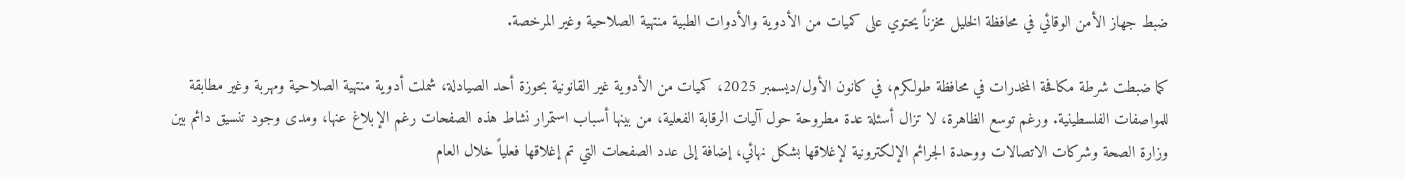ضبط جهاز الأمن الوقائي في محافظة الخليل مخزناً يحتوي على كميات من الأدوية والأدوات الطبية منتهية الصلاحية وغير المرخصة.

كما ضبطت شرطة مكافحة المخدرات في محافظة طولكرم، في كانون الأول/ديسمبر 2025، كميات من الأدوية غير القانونية بحوزة أحد الصيادلة، شملت أدوية منتهية الصلاحية ومهربة وغير مطابقة للمواصفات الفلسطينية. ورغم توسع الظاهرة، لا تزال أسئلة عدة مطروحة حول آليات الرقابة الفعلية، من بينها أسباب استمرار نشاط هذه الصفحات رغم الإبلاغ عنها، ومدى وجود تنسيق دائم بين وزارة الصحة وشركات الاتصالات ووحدة الجرائم الإلكترونية لإغلاقها بشكل نهائي، إضافة إلى عدد الصفحات التي تم إغلاقها فعلياً خلال العام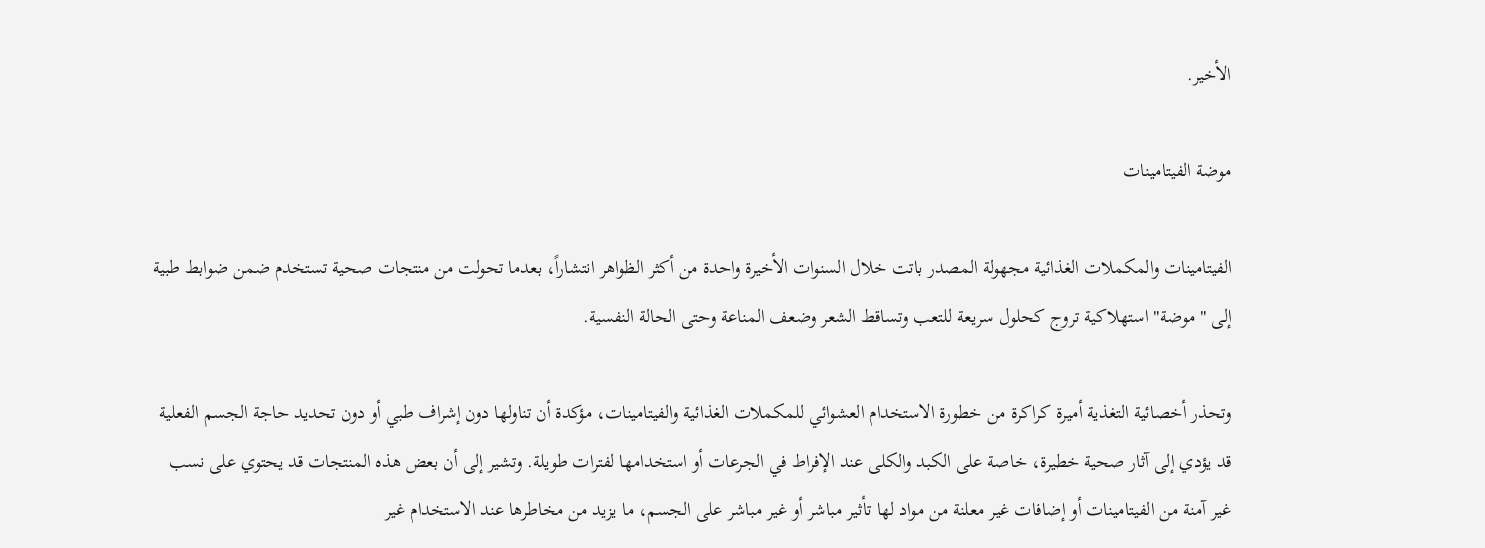الأخير.

موضة الفيتامينات

الفيتامينات والمكملات الغذائية مجهولة المصدر باتت خلال السنوات الأخيرة واحدة من أكثر الظواهر انتشاراً، بعدما تحولت من منتجات صحية تستخدم ضمن ضوابط طبية إلى "موضة" استهلاكية تروج كحلول سريعة للتعب وتساقط الشعر وضعف المناعة وحتى الحالة النفسية.

وتحذر أخصائية التغذية أميرة كراكرة من خطورة الاستخدام العشوائي للمكملات الغذائية والفيتامينات، مؤكدة أن تناولها دون إشراف طبي أو دون تحديد حاجة الجسم الفعلية قد يؤدي إلى آثار صحية خطيرة، خاصة على الكبد والكلى عند الإفراط في الجرعات أو استخدامها لفترات طويلة. وتشير إلى أن بعض هذه المنتجات قد يحتوي على نسب غير آمنة من الفيتامينات أو إضافات غير معلنة من مواد لها تأثير مباشر أو غير مباشر على الجسم، ما يزيد من مخاطرها عند الاستخدام غير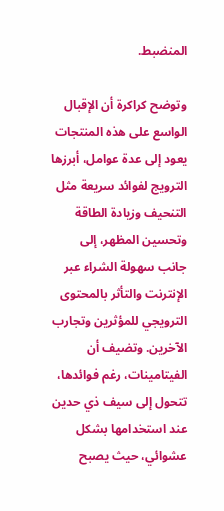المنضبط.

وتوضح كراكرة أن الإقبال الواسع على هذه المنتجات يعود إلى عدة عوامل، أبرزها الترويج لفوائد سريعة مثل التنحيف وزيادة الطاقة وتحسين المظهر، إلى جانب سهولة الشراء عبر الإنترنت والتأثر بالمحتوى الترويجي للمؤثرين وتجارب الآخرين. وتضيف أن الفيتامينات، رغم فوائدها، تتحول إلى سيف ذي حدين عند استخدامها بشكل عشوائي، حيث يصبح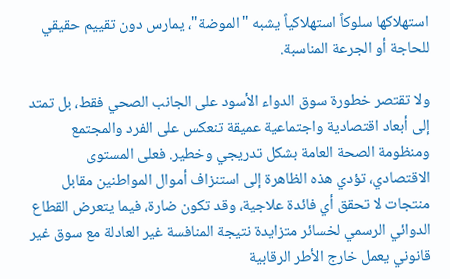استهلاكها سلوكاً استهلاكياً يشبه "الموضة"، يمارس دون تقييم حقيقي للحاجة أو الجرعة المناسبة.

ولا تقتصر خطورة سوق الدواء الأسود على الجانب الصحي فقط، بل تمتد إلى أبعاد اقتصادية واجتماعية عميقة تنعكس على الفرد والمجتمع ومنظومة الصحة العامة بشكل تدريجي وخطير. فعلى المستوى الاقتصادي، تؤدي هذه الظاهرة إلى استنزاف أموال المواطنين مقابل منتجات لا تحقق أي فائدة علاجية، وقد تكون ضارة، فيما يتعرض القطاع الدوائي الرسمي لخسائر متزايدة نتيجة المنافسة غير العادلة مع سوق غير قانوني يعمل خارج الأطر الرقابية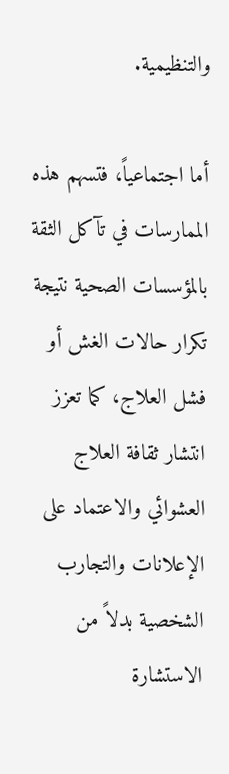والتنظيمية.

أما اجتماعياً، فتسهم هذه الممارسات في تآكل الثقة بالمؤسسات الصحية نتيجة تكرار حالات الغش أو فشل العلاج، كما تعزز انتشار ثقافة العلاج العشوائي والاعتماد على الإعلانات والتجارب الشخصية بدلاً من الاستشارة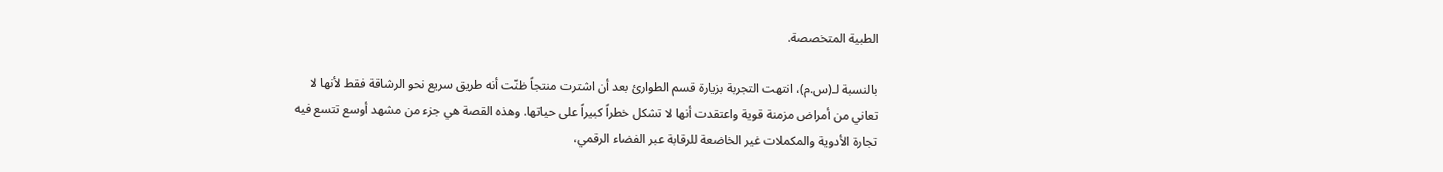الطبية المتخصصة.

بالنسبة لـ(س.م)، انتهت التجربة بزيارة قسم الطوارئ بعد أن اشترت منتجاً ظنّت أنه طريق سريع نحو الرشاقة فقط لأنها لا تعاني من أمراض مزمنة قوية واعتقدت أنها لا تشكل خطراً كبيراً على حياتها. وهذه القصة هي جزء من مشهد أوسع تتسع فيه تجارة الأدوية والمكملات غير الخاضعة للرقابة عبر الفضاء الرقمي،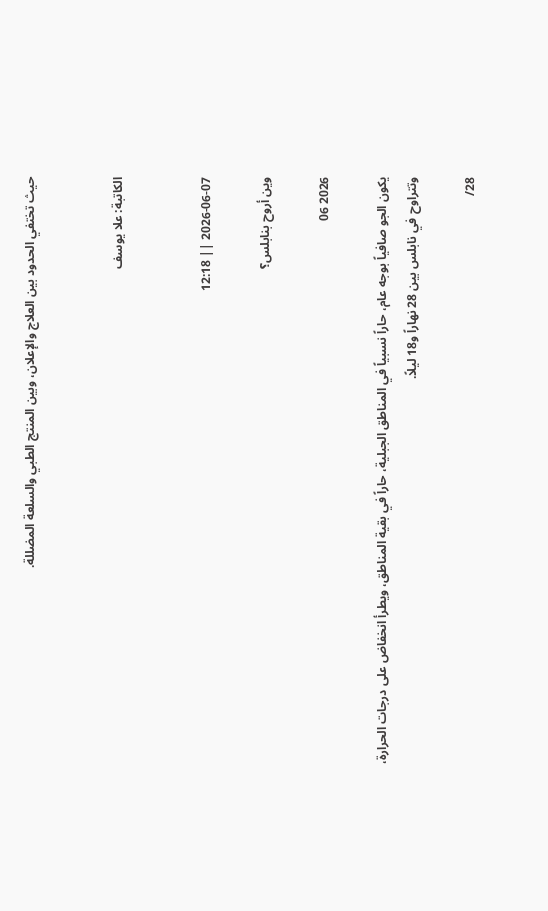حيث تختفي الحدود بين العلاج والإعلان، وبين المنتج الطبي والسلعة المضللة.


الكاتبة: علا يوسف


2026-06-07 || 12:18

وين أروح بنابلس؟

2026 06

يكون الجو صافياً بوجه عام، حاراً نسبياً في المناطق الجبلية، حاراً في بقية المناطق، ويطرأ انخفاض على درجات الحرارة، وتتراوح في نابلس بين 28 نهاراً و18 ليلاً.

28/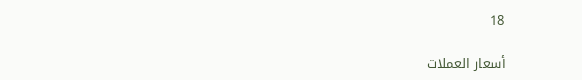18

أسعار العملات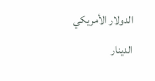الدولار الأمريكي الدينار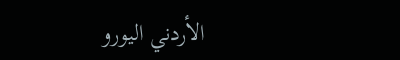الأردني اليورو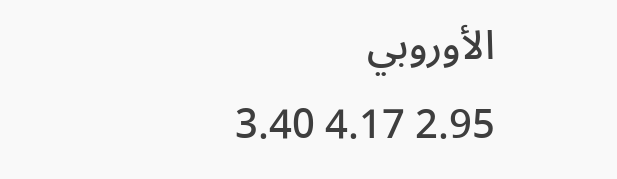الأوروبي
2.95 4.17 3.40